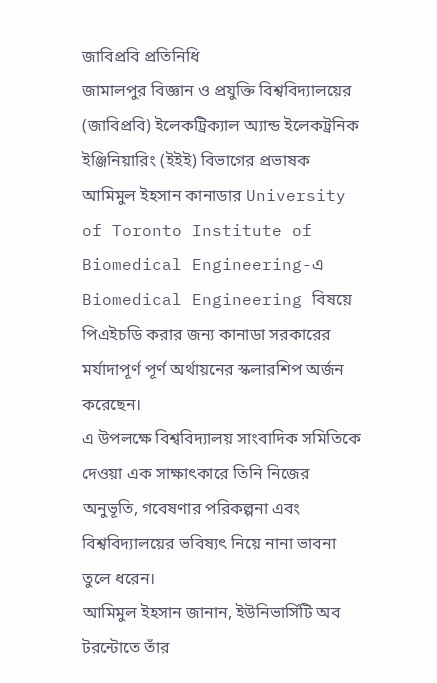জাবিপ্রবি প্রতিনিধি
জামালপুর বিজ্ঞান ও প্রযুক্তি বিশ্ববিদ্যালয়ের (জাবিপ্রবি) ইলেকট্রিক্যাল অ্যান্ড ইলেকট্রনিক ইঞ্জিনিয়ারিং (ইইই) বিভাগের প্রভাষক আমিমুল ইহসান কানাডার University of Toronto Institute of Biomedical Engineering-এ Biomedical Engineering বিষয়ে পিএইচডি করার জন্য কানাডা সরকারের মর্যাদাপূর্ণ পূর্ণ অর্থায়নের স্কলারশিপ অর্জন করেছেন।
এ উপলক্ষে বিশ্ববিদ্যালয় সাংবাদিক সমিতিকে দেওয়া এক সাক্ষাৎকারে তিনি নিজের অনুভূতি, গবেষণার পরিকল্পনা এবং বিশ্ববিদ্যালয়ের ভবিষ্যৎ নিয়ে নানা ভাবনা তুলে ধরেন।
আমিমুল ইহসান জানান, ইউনিভার্সিটি অব টরন্টোতে তাঁর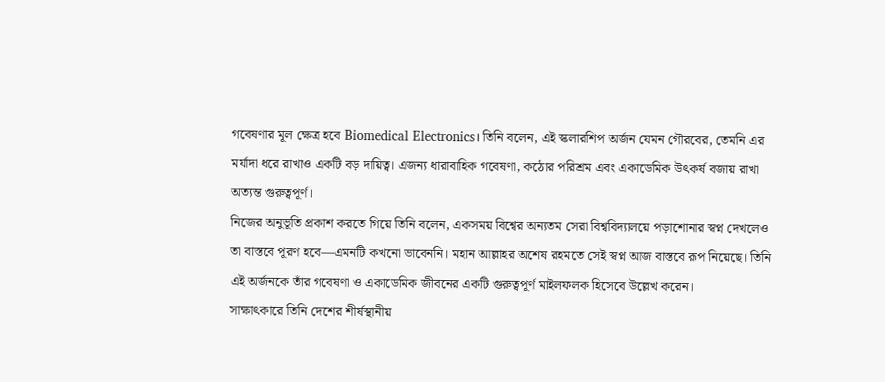গবেষণার মূল ক্ষেত্র হবে Biomedical Electronics। তিনি বলেন, এই স্কলারশিপ অর্জন যেমন গৌরবের, তেমনি এর মর্যাদা ধরে রাখাও একটি বড় দায়িত্ব। এজন্য ধারাবাহিক গবেষণা, কঠোর পরিশ্রম এবং একাডেমিক উৎকর্ষ বজায় রাখা অত্যন্ত গুরুত্বপূর্ণ।
নিজের অনুভূতি প্রকাশ করতে গিয়ে তিনি বলেন, একসময় বিশ্বের অন্যতম সেরা বিশ্ববিদ্যালয়ে পড়াশোনার স্বপ্ন দেখলেও তা বাস্তবে পূরণ হবে—এমনটি কখনো ভাবেননি। মহান আল্লাহর অশেষ রহমতে সেই স্বপ্ন আজ বাস্তবে রূপ নিয়েছে। তিনি এই অর্জনকে তাঁর গবেষণা ও একাডেমিক জীবনের একটি গুরুত্বপূর্ণ মাইলফলক হিসেবে উল্লেখ করেন।
সাক্ষাৎকারে তিনি দেশের শীর্ষস্থানীয়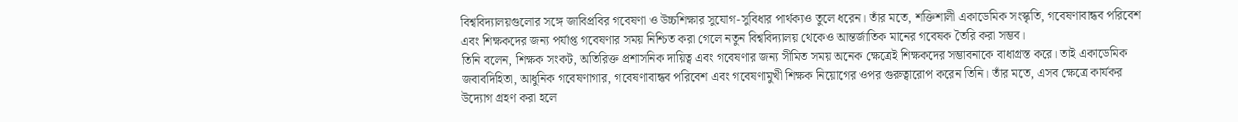বিশ্ববিদ্যালয়গুলোর সঙ্গে জাবিপ্রবির গবেষণা ও উচ্চশিক্ষার সুযোগ-সুবিধার পার্থক্যও তুলে ধরেন। তাঁর মতে, শক্তিশালী একাডেমিক সংস্কৃতি, গবেষণাবান্ধব পরিবেশ এবং শিক্ষকদের জন্য পর্যাপ্ত গবেষণার সময় নিশ্চিত করা গেলে নতুন বিশ্ববিদ্যালয় থেকেও আন্তর্জাতিক মানের গবেষক তৈরি করা সম্ভব।
তিনি বলেন, শিক্ষক সংকট, অতিরিক্ত প্রশাসনিক দায়িত্ব এবং গবেষণার জন্য সীমিত সময় অনেক ক্ষেত্রেই শিক্ষকদের সম্ভাবনাকে বাধাগ্রস্ত করে। তাই একাডেমিক জবাবদিহিতা, আধুনিক গবেষণাগার, গবেষণাবান্ধব পরিবেশ এবং গবেষণামুখী শিক্ষক নিয়োগের ওপর গুরুত্বারোপ করেন তিনি। তাঁর মতে, এসব ক্ষেত্রে কার্যকর উদ্যোগ গ্রহণ করা হলে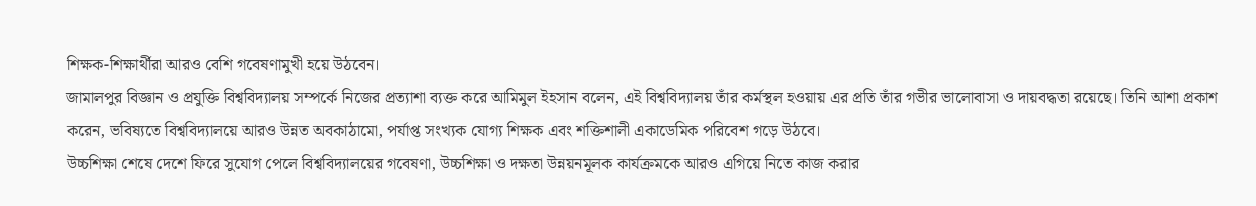শিক্ষক-শিক্ষার্থীরা আরও বেশি গবেষণামুখী হয়ে উঠবেন।
জামালপুর বিজ্ঞান ও প্রযুক্তি বিশ্ববিদ্যালয় সম্পর্কে নিজের প্রত্যাশা ব্যক্ত করে আমিমুল ইহসান বলেন, এই বিশ্ববিদ্যালয় তাঁর কর্মস্থল হওয়ায় এর প্রতি তাঁর গভীর ভালোবাসা ও দায়বদ্ধতা রয়েছে। তিনি আশা প্রকাশ করেন, ভবিষ্যতে বিশ্ববিদ্যালয়ে আরও উন্নত অবকাঠামো, পর্যাপ্ত সংখ্যক যোগ্য শিক্ষক এবং শক্তিশালী একাডেমিক পরিবেশ গড়ে উঠবে।
উচ্চশিক্ষা শেষে দেশে ফিরে সুযোগ পেলে বিশ্ববিদ্যালয়ের গবেষণা, উচ্চশিক্ষা ও দক্ষতা উন্নয়নমূলক কার্যক্রমকে আরও এগিয়ে নিতে কাজ করার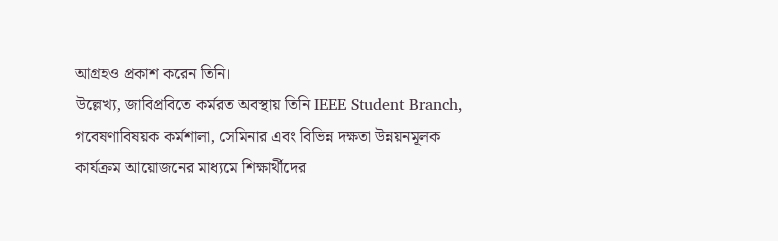আগ্রহও প্রকাশ করেন তিনি।
উল্লেখ্য, জাবিপ্রবিতে কর্মরত অবস্থায় তিনি IEEE Student Branch, গবেষণাবিষয়ক কর্মশালা, সেমিনার এবং বিভিন্ন দক্ষতা উন্নয়নমূলক কার্যক্রম আয়োজনের মাধ্যমে শিক্ষার্থীদের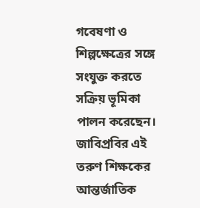গবেষণা ও শিল্পক্ষেত্রের সঙ্গে সংযুক্ত করতে সক্রিয় ভূমিকা পালন করেছেন।
জাবিপ্রবির এই তরুণ শিক্ষকের আন্তর্জাতিক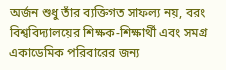অর্জন শুধু তাঁর ব্যক্তিগত সাফল্য নয়, বরং বিশ্ববিদ্যালয়ের শিক্ষক-শিক্ষার্থী এবং সমগ্র একাডেমিক পরিবারের জন্য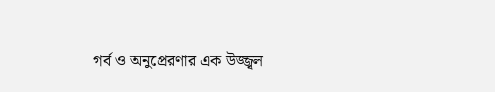গর্ব ও অনুপ্রেরণার এক উজ্জ্বল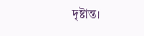দৃষ্টান্ত।